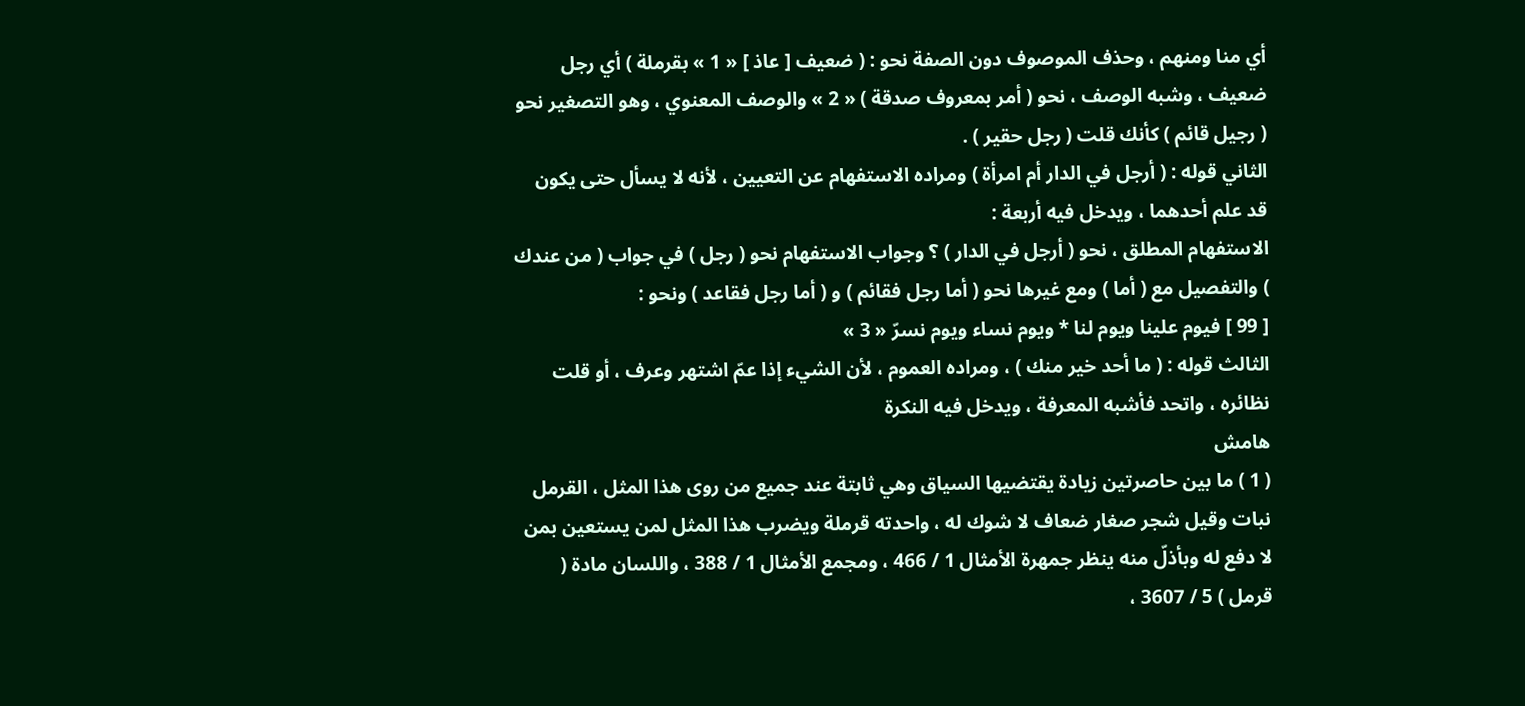أي منا ومنهم ، وحذف الموصوف دون الصفة نحو : ( ضعيف [ عاذ ] « 1 » بقرملة ) أي رجل ضعيف ، وشبه الوصف ، نحو ( أمر بمعروف صدقة ) « 2 » والوصف المعنوي ، وهو التصغير نحو ( رجيل قائم ) كأنك قلت ( رجل حقير ) .
الثاني قوله : ( أرجل في الدار أم امرأة ) ومراده الاستفهام عن التعيين ، لأنه لا يسأل حتى يكون قد علم أحدهما ، ويدخل فيه أربعة :
الاستفهام المطلق ، نحو ( أرجل في الدار ) ؟ وجواب الاستفهام نحو ( رجل ) في جواب ( من عندك ) والتفصيل مع ( أما ) ومع غيرها نحو ( أما رجل فقائم ) و ( أما رجل فقاعد ) ونحو :
[ 99 ] فيوم علينا ويوم لنا * ويوم نساء ويوم نسرّ « 3 »
الثالث قوله : ( ما أحد خير منك ) ، ومراده العموم ، لأن الشيء إذا عمّ اشتهر وعرف ، أو قلت نظائره ، واتحد فأشبه المعرفة ، ويدخل فيه النكرة
هامش
( 1 ) ما بين حاصرتين زيادة يقتضيها السياق وهي ثابتة عند جميع من روى هذا المثل ، القرمل نبات وقيل شجر صغار ضعاف لا شوك له ، واحدته قرملة ويضرب هذا المثل لمن يستعين بمن لا دفع له وبأذلّ منه ينظر جمهرة الأمثال 1 / 466 ، ومجمع الأمثال 1 / 388 ، واللسان مادة ( قرمل ) 5 / 3607 ،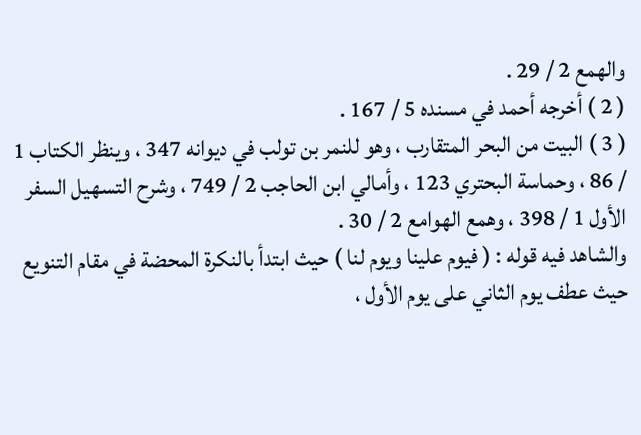والهمع 2 / 29 .
( 2 ) أخرجه أحمد في مسنده 5 / 167 .
( 3 ) البيت من البحر المتقارب ، وهو للنمر بن تولب في ديوانه 347 ، وينظر الكتاب 1 / 86 ، وحماسة البحتري 123 ، وأمالي ابن الحاجب 2 / 749 ، وشرح التسهيل السفر الأول 1 / 398 ، وهمع الهوامع 2 / 30 .
والشاهد فيه قوله : ( فيوم علينا ويوم لنا ) حيث ابتدأ بالنكرة المحضة في مقام التنويع حيث عطف يوم الثاني على يوم الأول ،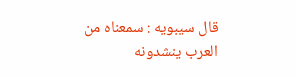قال سيبويه : سمعناه من العرب ينشدونه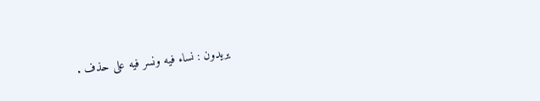يريدون : نساء فيه ونسر فيه على حذف .